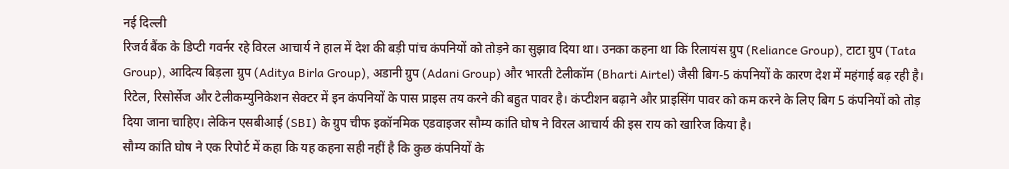नई दिल्ली
रिजर्व बैंक के डिप्टी गवर्नर रहे विरल आचार्य ने हाल में देश की बड़ी पांच कंपनियों को तोड़ने का सुझाव दिया था। उनका कहना था कि रिलायंस ग्रुप (Reliance Group), टाटा ग्रुप (Tata Group), आदित्य बिड़ला ग्रुप (Aditya Birla Group), अडानी ग्रुप (Adani Group) और भारती टेलीकॉम (Bharti Airtel) जैसी बिग-5 कंपनियों के कारण देश में महंगाई बढ़ रही है। रिटेल, रिसोर्सेज और टेलीकम्युनिकेशन सेक्टर में इन कंपनियों के पास प्राइस तय करने की बहुत पावर है। कंप्टीशन बढ़ाने और प्राइसिंग पावर को कम करने के लिए बिग 5 कंपनियों को तोड़ दिया जाना चाहिए। लेकिन एसबीआई (SBI) के ग्रुप चीफ इकॉनमिक एडवाइजर सौम्य कांति घोष ने विरल आचार्य की इस राय को खारिज किया है।
सौम्य कांति घोष ने एक रिपोर्ट में कहा कि यह कहना सही नहीं है कि कुछ कंपनियों के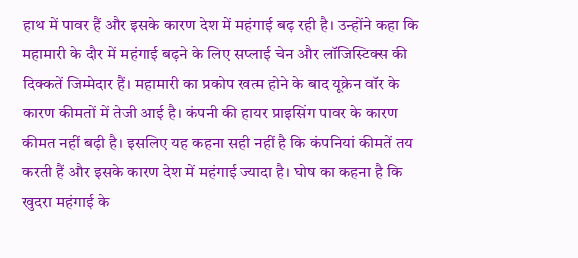हाथ में पावर हैं और इसके कारण देश में महंगाई बढ़ रही है। उन्होंने कहा कि महामारी के दौर में महंगाई बढ़ने के लिए सप्लाई चेन और लॉजिस्टिक्स की दिक्कतें जिम्मेदार हैं। महामारी का प्रकोप खत्म होने के बाद यूक्रेन वॉर के कारण कीमतों में तेजी आई है। कंपनी की हायर प्राइसिंग पावर के कारण कीमत नहीं बढ़ी है। इसलिए यह कहना सही नहीं है कि कंपनियां कीमतें तय करती हैं और इसके कारण देश में महंगाई ज्यादा है। घोष का कहना है कि खुदरा महंगाई के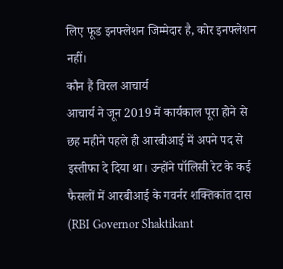लिए फूड इनफ्लेशन जिम्मेदार है, कोर इनफ्लेशन नहीं।
कौन हैं विरल आचार्य
आचार्य ने जून 2019 में कार्यकाल पूरा होने से छह महीने पहले ही आरबीआई में अपने पद से इस्तीफा दे दिया था। उन्होंने पॉलिसी रेट के कई फैसलों में आरबीआई के गवर्नर शक्तिकांत दास (RBI Governor Shaktikant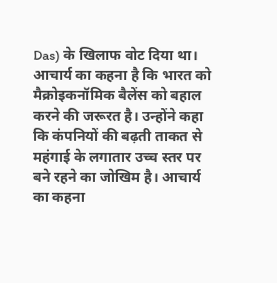Das) के खिलाफ वोट दिया था। आचार्य का कहना है कि भारत को मैक्रोइकनॉमिक बैलेंस को बहाल करने की जरूरत है। उन्होंने कहा कि कंपनियों की बढ़ती ताकत से महंगाई के लगातार उच्च स्तर पर बने रहने का जोखिम है। आचार्य का कहना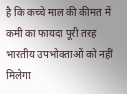है कि कच्चे माल की कीमत में कमी का फायदा पूरी तरह भारतीय उपभोक्ताओं को नहीं मिलेगा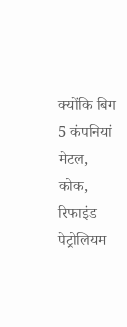क्योंकि बिग 5 कंपनियां मेटल, कोक, रिफाइंड पेट्रोलियम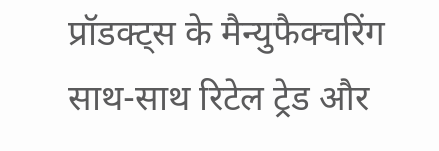प्रॉडक्ट्स के मैन्युफैक्चरिंग साथ-साथ रिटेल ट्रेड और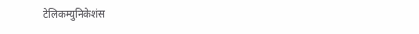टेलिकम्युनिकेशंस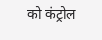को कंट्रोल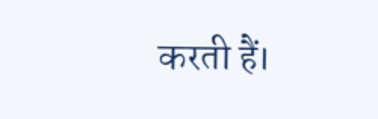करती हैं।